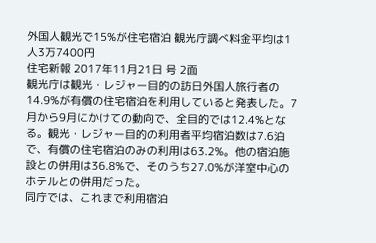外国人観光で15%が住宅宿泊 観光庁調べ料金平均は1人3万7400円
住宅新報 2017年11月21日 号 2面
観光庁は観光・レジャー目的の訪日外国人旅行者の14.9%が有償の住宅宿泊を利用していると発表した。7月から9月にかけての動向で、全目的では12.4%となる。観光・レジャー目的の利用者平均宿泊数は7.6泊で、有償の住宅宿泊のみの利用は63.2%。他の宿泊施設との併用は36.8%で、そのうち27.0%が洋室中心のホテルとの併用だった。
同庁では、これまで利用宿泊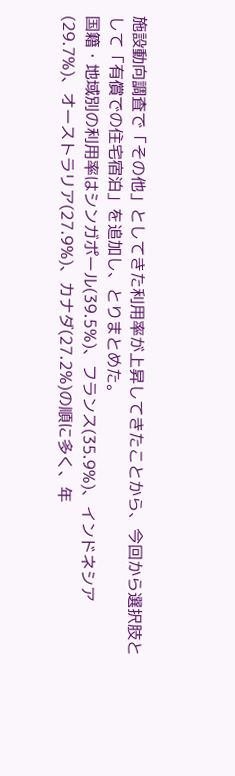施設動向調査で「その他」としてきた利用率が上昇してきたことから、今回から選択肢として「有償での住宅宿泊」を追加し、とりまとめた。
国籍・地域別の利用率はシンガポール(39.5%)、フランス(35.9%)、インドネシア(29.7%)、オーストラリア(27.9%)、カナダ(27.2%)の順に多く、年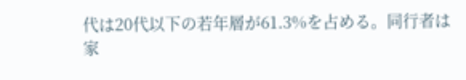代は20代以下の若年層が61.3%を占める。同行者は家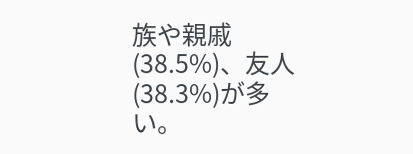族や親戚(38.5%)、友人(38.3%)が多い。